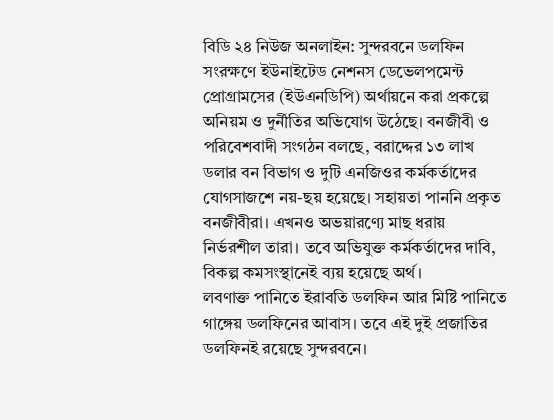বিডি ২৪ নিউজ অনলাইন: সুন্দরবনে ডলফিন সংরক্ষণে ইউনাইটেড নেশনস ডেভেলপমেন্ট প্রোগ্রামসের (ইউএনডিপি) অর্থায়নে করা প্রকল্পে অনিয়ম ও দুর্নীতির অভিযোগ উঠেছে। বনজীবী ও পরিবেশবাদী সংগঠন বলছে, বরাদ্দের ১৩ লাখ ডলার বন বিভাগ ও দুটি এনজিওর কর্মকর্তাদের যোগসাজশে নয়-ছয় হয়েছে। সহায়তা পাননি প্রকৃত বনজীবীরা। এখনও অভয়ারণ্যে মাছ ধরায় নির্ভরশীল তারা। তবে অভিযুক্ত কর্মকর্তাদের দাবি, বিকল্প কমসংস্থানেই ব্যয় হয়েছে অর্থ।
লবণাক্ত পানিতে ইরাবতি ডলফিন আর মিষ্টি পানিতে গাঙ্গেয় ডলফিনের আবাস। তবে এই দুই প্রজাতির ডলফিনই রয়েছে সুন্দরবনে।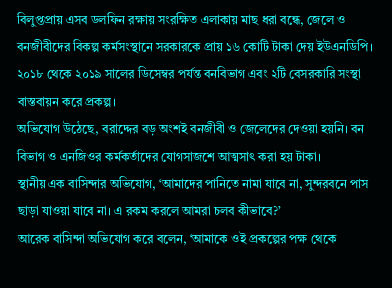বিলুপ্তপ্রায় এসব ডলফিন রক্ষায় সংরক্ষিত এলাকায় মাছ ধরা বন্ধে, জেলে ও বনজীবীদের বিকল্প কর্মসংস্থানে সরকারকে প্রায় ১৬ কোটি টাকা দেয় ইউএনডিপি। ২০১৮ থেকে ২০১৯ সালের ডিসেম্বর পর্যন্ত বনবিভাগ এবং ২টি বেসরকারি সংস্থা বাস্তবায়ন করে প্রকল্প।
অভিযোগ উঠেছে, বরাদ্দের বড় অংশই বনজীবী ও জেলেদের দেওয়া হয়নি। বন বিভাগ ও এনজিওর কর্মকর্তাদের যোগসাজশে আত্মসাৎ করা হয় টাকা।
স্থানীয় এক বাসিন্দার অভিযোগ, ‘আমাদের পানিতে নামা যাবে না, সুন্দরবনে পাস ছাড়া যাওয়া যাবে না। এ রকম করলে আমরা চলব কীভাবে?’
আরেক বাসিন্দা অভিযোগ করে বলেন, ‘আমাকে ওই প্রকল্পের পক্ষ থেকে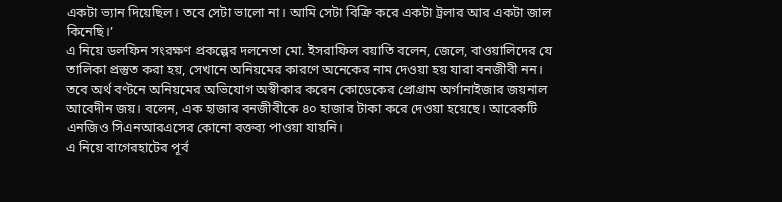একটা ভ্যান দিয়েছিল। তবে সেটা ভালো না। আমি সেটা বিক্রি করে একটা ট্রলার আর একটা জাল কিনেছি।’
এ নিয়ে ডলফিন সংরক্ষণ প্রকল্পের দলনেতা মো. ইসরাফিল বয়াতি বলেন, জেলে, বাওয়ালিদের যে তালিকা প্রস্তুত করা হয়, সেখানে অনিয়মের কারণে অনেকের নাম দেওয়া হয় যারা বনজীবী নন।
তবে অর্থ বণ্টনে অনিয়মের অভিযোগ অস্বীকার করেন কোডেকের প্রোগ্রাম অর্গানাইজার জয়নাল আবেদীন জয়। বলেন, এক হাজার বনজীবীকে ৪০ হাজার টাকা করে দেওয়া হয়েছে। আরেকটি এনজিও সিএনআরএসের কোনো বক্তব্য পাওয়া যায়নি।
এ নিয়ে বাগেরহাটের পূর্ব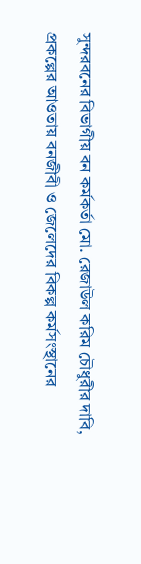সুন্দরবনের বিভাগীয় বন কর্মকর্তা মো. রেজাউল করিম চৌধুরীর দাবি, প্রকল্পের আওতায় বনজীবী ও জেলেদের বিকল্প কর্মসংস্থানের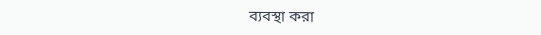ব্যবস্থা করা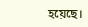হয়েছে।